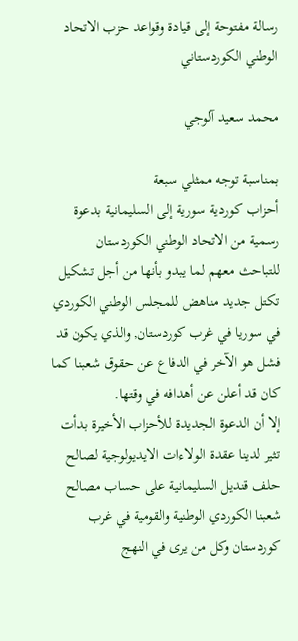رسالة مفتوحة إلى قيادة وقواعد حزب الاتحاد الوطني الكوردستاني

محمد سعيد آلوجي

بمناسبة توجه ممثلي سبعة
أحزاب كوردية سورية إلى السليمانية بدعوة رسمية من الاتحاد الوطني الكوردستان
للتباحث معهم لما يبدو بأنها من أجل تشكيل تكتل جديد مناهض للمجلس الوطني الكوردي
في سوريا في غرب كوردستان, والذي يكون قد فشل هو الآخر في الدفاع عن حقوق شعبنا كما
كان قد أعلن عن أهدافه في وقتها.
إلا أن الدعوة الجديدة للأحزاب الأخيرة بدأت
تثير لدينا عقدة الولاءات الايديولوجية لصالح حلف قنديل السليمانية على حساب مصالح
شعبنا الكوردي الوطنية والقومية في غرب كوردستان وكل من يرى في النهج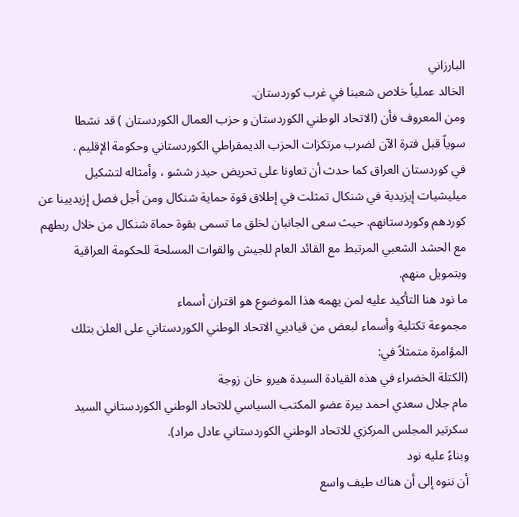البارزاني
الخالد عملياً خلاص شعبنا في غرب كوردستان.
ومن المعروف فأن (الاتحاد الوطني الكوردستان و حزب العمال الكوردستان ) قد نشطا
سوياً قبل فترة الآن لضرب مرتكزات الحزب الديمقراطي الكوردستاني وحكومة الإقليم .
في كوردستان العراق كما حدث أن تعاونا على تحريض حيدر ششو ، وأمثاله لتشكيل
ميليشيات إيزيدية في شنكال تمثلت في إطلاق قوة حماية شنكال ومن أجل فصل إزيديينا عن
كوردهم وكوردستانهم. حيث سعى الجانبان لخلق ما تسمى بقوة حماة شنكال من خلال ربطهم
مع الحشد الشعبي المرتبط مع القائد العام للجيش والقوات المسلحة للحكومة العراقية
وبتمويل منهم.
ما نود هنا التأكيد عليه لمن يهمه هذا الموضوع هو اقتران أسماء
مجموعة تكتلية وأسماء لبعض من قياديي الاتحاد الوطني الكوردستاني على العلن بتلك
المؤامرة متمثلاً في:
(الكتلة الخضراء في هذه القيادة السيدة هيرو خان زوجة
مام جلال سعدي احمد بيرة عضو المكتب السياسي للاتحاد الوطني الكوردستاني السيد
سكرتير المجلس المركزي للاتحاد الوطني الكوردستاني عادل مراد).
وبناءً عليه نود
أن ننوه إلى أن هناك طيف واسع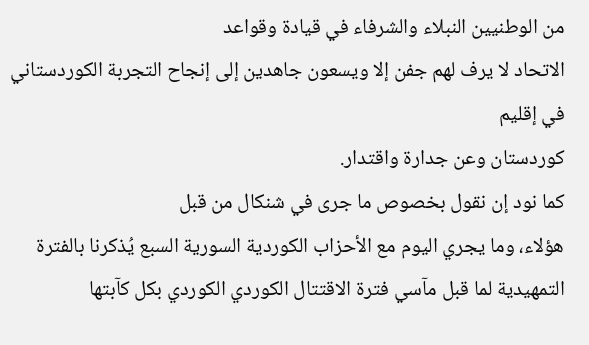من الوطنيين النبلاء والشرفاء في قيادة وقواعد
الاتحاد لا يرف لهم جفن إلا ويسعون جاهدين إلى إنجاح التجربة الكوردستاني في إقليم
كوردستان وعن جدارة واقتدار.
كما نود إن نقول بخصوص ما جرى في شنكال من قبل
هؤلاء، وما يجري اليوم مع الأحزاب الكوردية السورية السبع يُذكرنا بالفترة
التمهيدية لما قبل مآسي فترة الاقتتال الكوردي الكوردي بكل كآبتها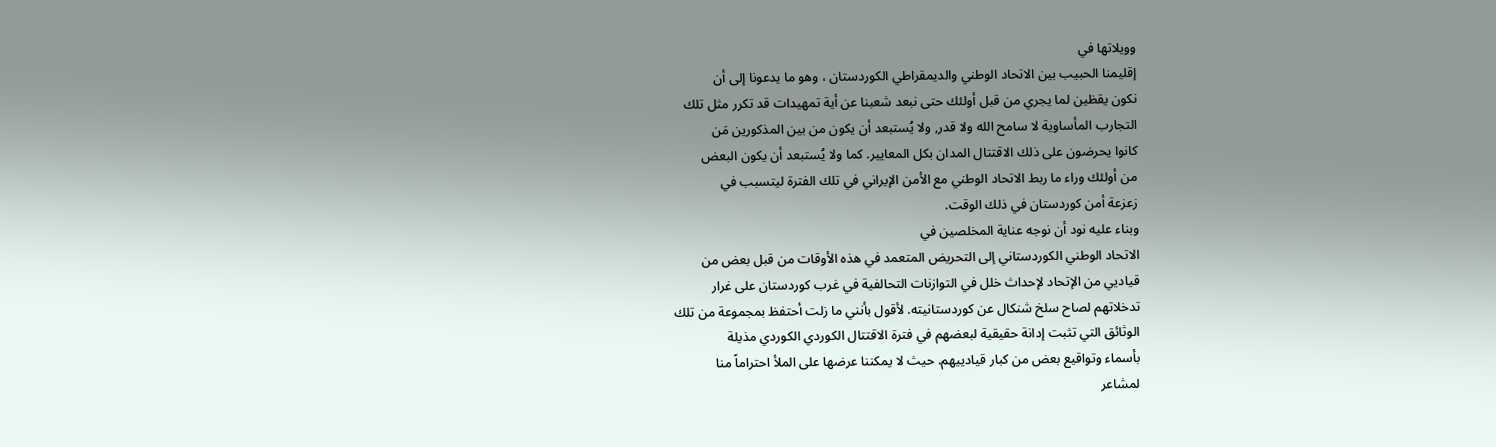وويلاتها في
إقليمنا الحبيب بين الاتحاد الوطني والديمقراطي الكوردستان ، وهو ما يدعونا إلى أن
نكون يقظين لما يجري من قبل أولئك حتى نبعد شعبنا عن أية تمهيدات قد تكرر مثل تلك
التجارب المأساوية لا سامح الله ولا قدر, ولا يُستبعد أن يكون من بين المذكورين مَن
كانوا يحرضون على ذلك الاقتتال المدان بكل المعايير. كما ولا يُستبعد أن يكون البعض
من أولئك وراء ما ربط الاتحاد الوطني مع الأمن الإيراني في تلك الفترة ليتسبب في
زعزعة أمن كوردستان في ذلك الوقت.
وبناء عليه نود أن نوجه عناية المخلصين في
الاتحاد الوطني الكوردستاني إلى التحريض المتعمد في هذه الأوقات من قبل بعض من
قياديي من الإتحاد لإحداث خلل في التوازنات التحالفية في غرب كوردستان على غرار
تدخلاتهم لصاح سلخ شنكال عن كوردستانيته. لأقول بأنني ما زلت أحتفظ بمجموعة من تلك
الوثائق التي تثبت إدانة حقيقية لبعضهم في فترة الاقتتال الكوردي الكوردي مذيلة
بأسماء وتواقيع بعض من كبار قيادييهم. حيث لا يمكننا عرضها على الملأ احتراماً منا
لمشاعر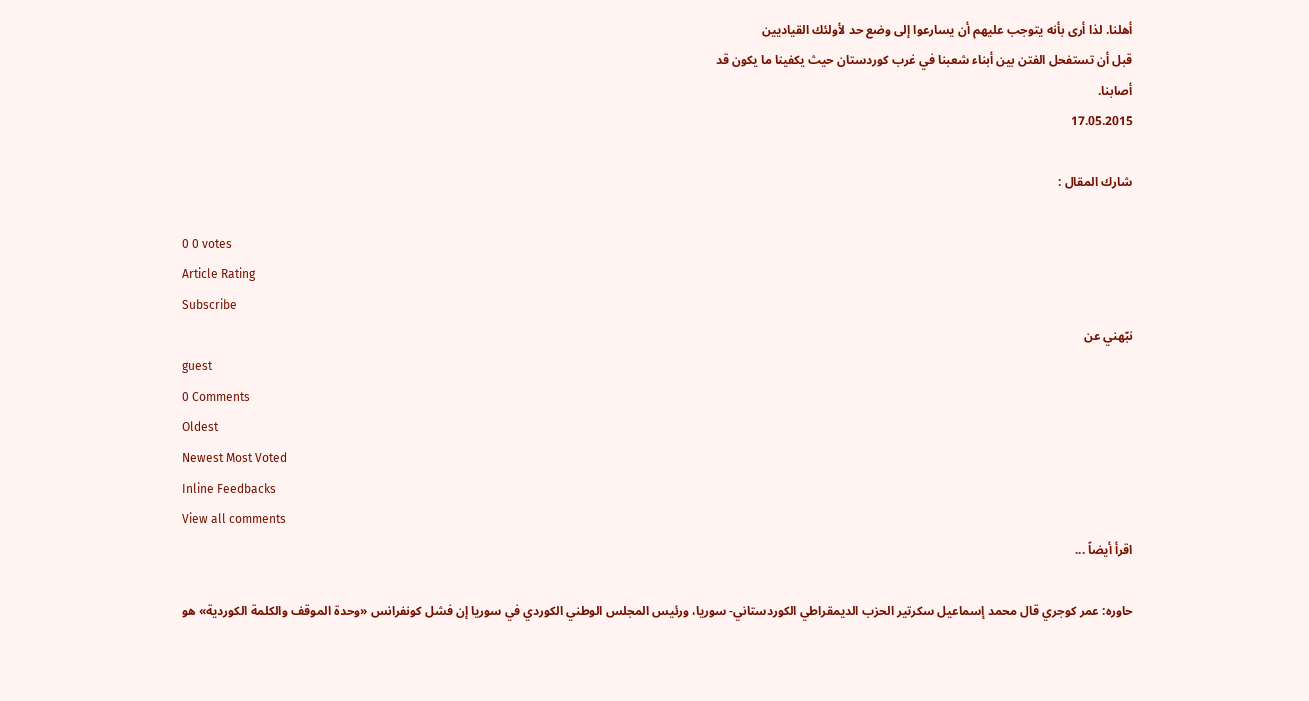أهلنا. لذا أرى بأنه يتوجب عليهم أن يسارعوا إلى وضع حد لأولئك القياديين
قبل أن تستفحل الفتن بين أبناء شعبنا في غرب كوردستان حيث يكفينا ما يكون قد
أصابنا.
17.05.2015

شارك المقال :

0 0 votes
Article Rating
Subscribe
نبّهني عن
guest
0 Comments
Oldest
Newest Most Voted
Inline Feedbacks
View all comments
اقرأ أيضاً ...

حاوره: عمر كوجري قال محمد إسماعيل سكرتير الحزب الديمقراطي الكوردستاني- سوريا، ورئيس المجلس الوطني الكوردي في سوريا إن فشل كونفرانس «وحدة الموقف والكلمة الكوردية» هو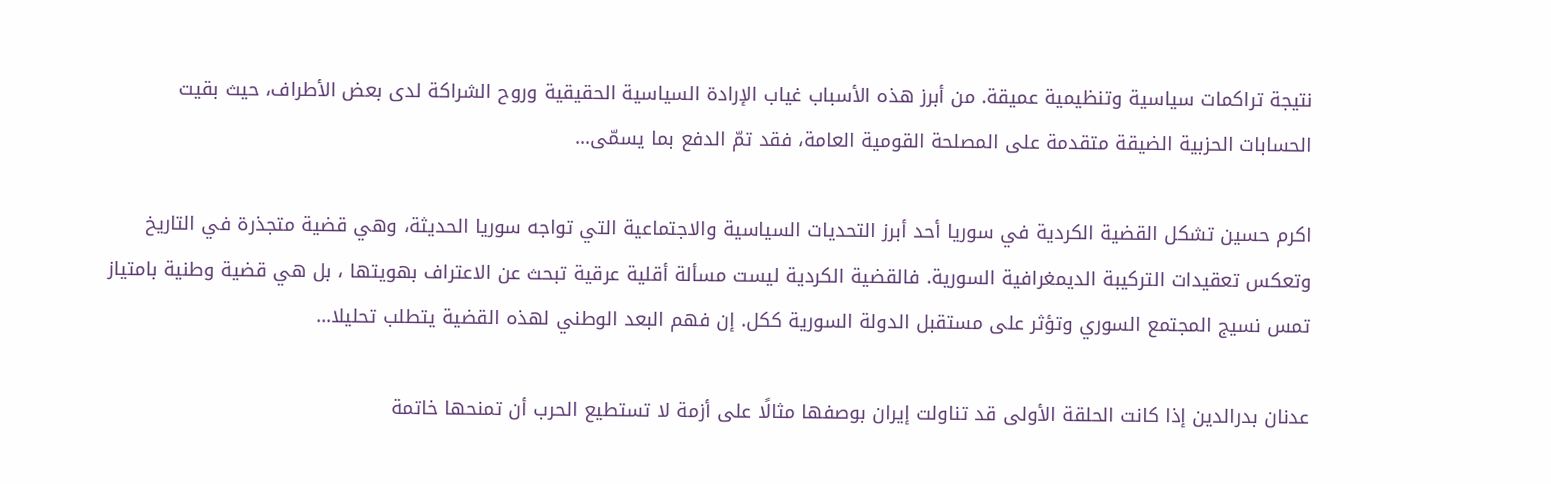نتيجة تراكمات سياسية وتنظيمية عميقة. من أبرز هذه الأسباب غياب الإرادة السياسية الحقيقية وروح الشراكة لدى بعض الأطراف، حيث بقيت الحسابات الحزبية الضيقة متقدمة على المصلحة القومية العامة، فقد تمّ الدفع بما يسمّى…

اكرم حسين تشكل القضية الكردية في سوريا أحد أبرز التحديات السياسية والاجتماعية التي تواجه سوريا الحديثة، وهي قضية متجذرة في التاريخ وتعكس تعقيدات التركيبة الديمغرافية السورية. فالقضية الكردية ليست مسألة أقلية عرقية تبحث عن الاعتراف بهويتها ، بل هي قضية وطنية بامتياز تمس نسيج المجتمع السوري وتؤثر على مستقبل الدولة السورية ككل. إن فهم البعد الوطني لهذه القضية يتطلب تحليلا…

عدنان بدرالدين إذا كانت الحلقة الأولى قد تناولت إيران بوصفها مثالًا على أزمة لا تستطيع الحرب أن تمنحها خاتمة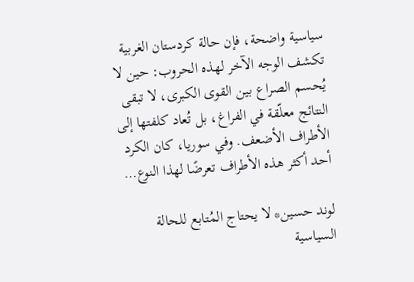سياسية واضحة، فإن حالة كردستان الغربية تكشف الوجه الآخر لهذه الحروب: حين لا يُحسم الصراع بين القوى الكبرى، لا تبقى النتائج معلّقة في الفراغ، بل تُعاد كلفتها إلى الأطراف الأضعف. وفي سوريا، كان الكرد أحد أكثر هذه الأطراف تعرضًا لهذا النوع…

لوند حسين* لا يحتاج المُتابع للحالة السياسية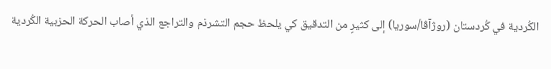الكُردية في كُردستان (روژآڤا/سوريا) إلى كثيرٍ من التدقيق كي يلحظ حجم التشرذم والتراجع الذي أصاب الحركة الحزبية الكُردية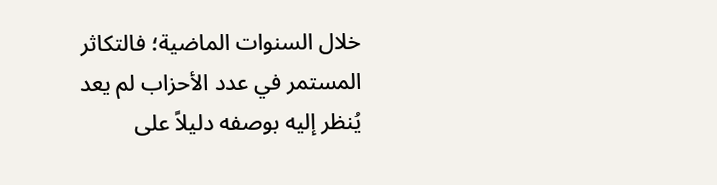خلال السنوات الماضية؛ فالتكاثر المستمر في عدد الأحزاب لم يعد يُنظر إليه بوصفه دليلاً على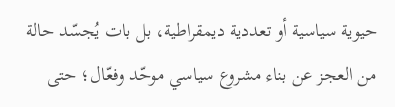حيوية سياسية أو تعددية ديمقراطية، بل بات يُجسّد حالة من العجز عن بناء مشروع سياسي موحّد وفعّال؛ حتى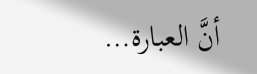أنَّ العبارة…